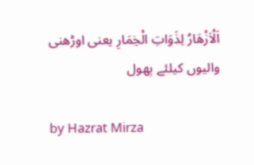اَلْاَزْھَارُ لِذَوَاتِ الْخِمَارِ یعنی اوڑھنی والیوں کیلئے پھول

by Hazrat Mirza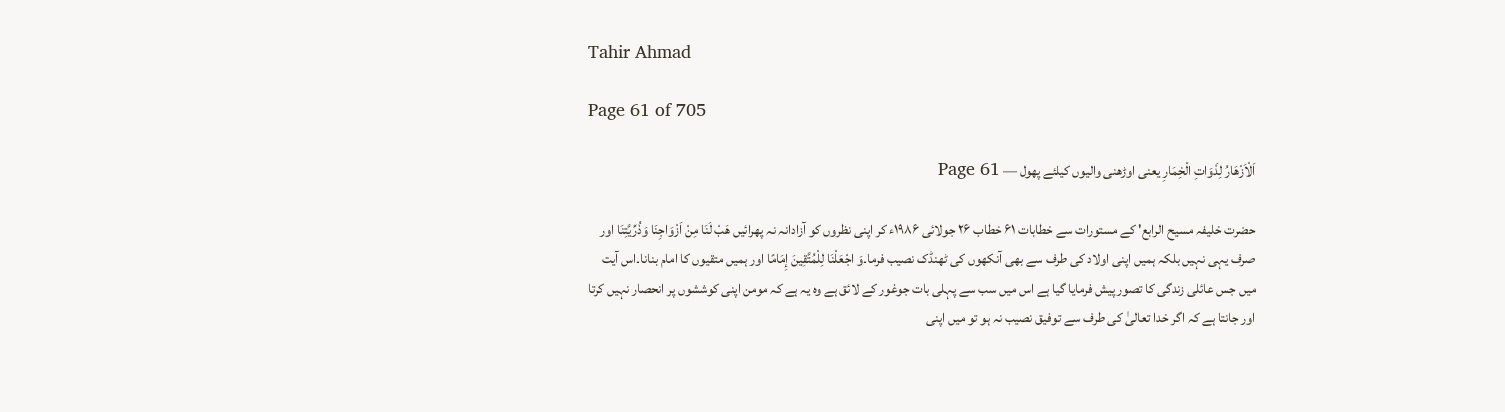Tahir Ahmad

Page 61 of 705

اَلْاَزْھَارُ لِذَوَاتِ الْخِمَارِ یعنی اوڑھنی والیوں کیلئے پھول — Page 61

حضرت خلیفہ مسیح الرابع' کے مستورات سے خطابات ۶۱ خطاب ۲۶ جولائی ۱۹۸۶ء کر اپنی نظروں کو آزادانہ نہ پھرائیں هَبْ لَنَا مِنْ اَزْوَاجِنَا وَذُرِّيَّتِنَا اور صرف یہی نہیں بلکہ ہمیں اپنی اولاد کی طرف سے بھی آنکھوں کی ٹھنڈک نصیب فرما۔وَ اجْعَلْنَا لِلْمُتَّقِينَ إِمَامًا اور ہمیں متقیوں کا امام بنانا۔اس آیت میں جس عائلی زندگی کا تصور پیش فرمایا گیا ہے اس میں سب سے پہلی بات جوغور کے لائق ہے وہ یہ ہے کہ مومن اپنی کوششوں پر انحصار نہیں کرتا اور جانتا ہے کہ اگر خدا تعالیٰ کی طرف سے توفیق نصیب نہ ہو تو میں اپنی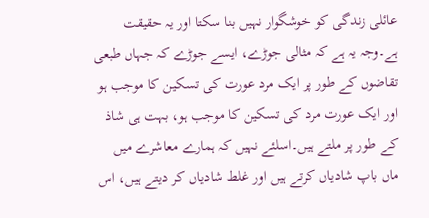عائلی زندگی کو خوشگوار نہیں بنا سکتا اور یہ حقیقت ہے۔وجہ یہ ہے کہ مثالی جوڑے، ایسے جوڑے کہ جہاں طبعی تقاضوں کے طور پر ایک مرد عورت کی تسکین کا موجب ہو اور ایک عورت مرد کی تسکین کا موجب ہو، بہت ہی شاذ کے طور پر ملتے ہیں۔اسلئے نہیں کہ ہمارے معاشرے میں ماں باپ شادیاں کرتے ہیں اور غلط شادیاں کر دیتے ہیں، اس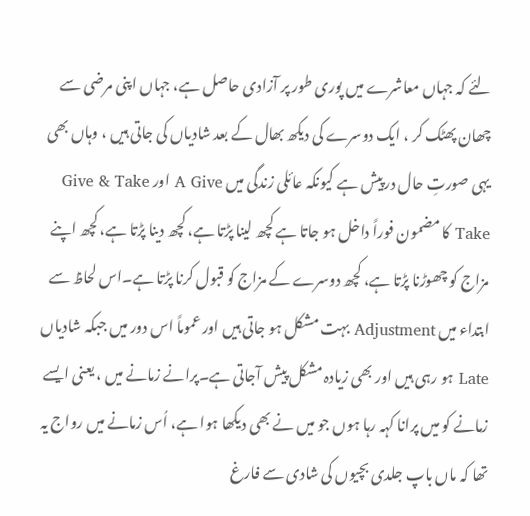لئے کہ جہاں معاشرے میں پوری طور پر آزادی حاصل ہے، جہاں اپنی مرضی سے چھان پھٹک کر ، ایک دوسرے کی دیکھ بھال کے بعد شادیاں کی جاتی ہیں ، وہاں بھی یہی صورتِ حال درپیش ہے کیونکہ عائلی زندگی میں A Give اور Give & Take Take کا مضمون فوراً داخل ہو جاتا ہے کچھ لینا پڑتا ہے، کچھ دینا پڑتا ہے، کچھ اپنے مزاج کو چھوڑنا پڑتا ہے، کچھ دوسرے کے مزاج کو قبول کرنا پڑتا ہے۔اس لحاظ سے ابتداء میں Adjustment بہت مشکل ہو جاتی ہیں اور عموماً اس دور میں جبکہ شادیاں Late ہو رہی ہیں اور بھی زیادہ مشکل پیش آجاتی ہے۔پرانے زمانے میں ، یعنی ایسے زمانے کو میں پرانا کہہ رہا ہوں جو میں نے بھی دیکھا ہوا ہے، اُس زمانے میں رواج یہ تھا کہ ماں باپ جلدی بچیوں کی شادی سے فارغ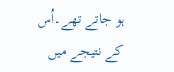ہو جاتے تھے۔اُس کے نتیجے میں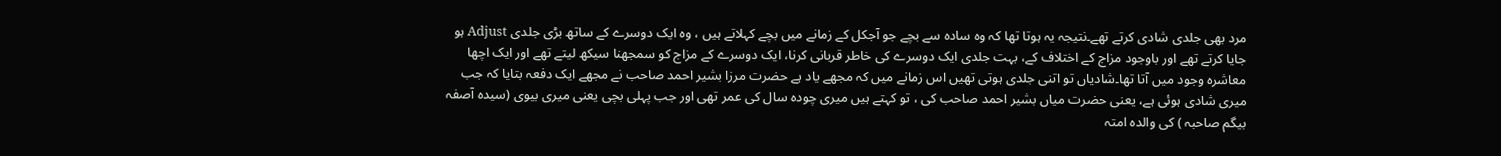مرد بھی جلدی شادی کرتے تھے۔نتیجہ یہ ہوتا تھا کہ وہ سادہ سے بچے جو آجکل کے زمانے میں بچے کہلاتے ہیں ، وہ ایک دوسرے کے ساتھ بڑی جلدی Adjust ہو جایا کرتے تھے اور باوجود مزاج کے اختلاف کے، بہت جلدی ایک دوسرے کی خاطر قربانی کرنا، ایک دوسرے کے مزاج کو سمجھنا سیکھ لیتے تھے اور ایک اچھا معاشرہ وجود میں آتا تھا۔شادیاں تو اتنی جلدی ہوتی تھیں اس زمانے میں کہ مجھے یاد ہے حضرت مرزا بشیر احمد صاحب نے مجھے ایک دفعہ بتایا کہ جب میری شادی ہوئی ہے، یعنی حضرت میاں بشیر احمد صاحب کی ، تو کہتے ہیں میری چودہ سال کی عمر تھی اور جب پہلی بچی یعنی میری بیوی (سیدہ آصفہ بیگم صاحبہ ) کی والدہ امتہ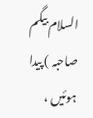السلام بیگم صاحبہ ) پیدا ہوئیں ،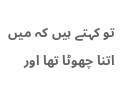تو کہتے ہیں کہ میں اتنا چھوٹا تھا اور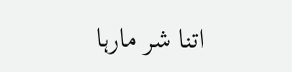اتنا شر مارہا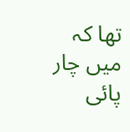تھا کہ میں چار پائی